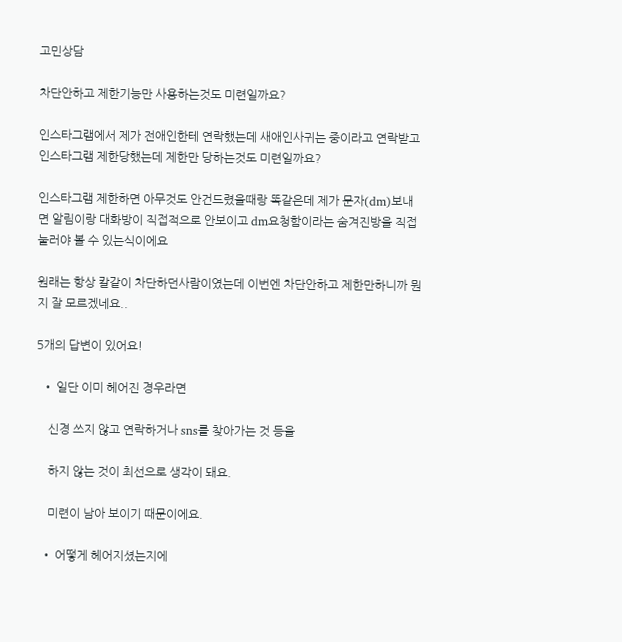고민상담

차단안하고 제한기능만 사용하는것도 미련일까요?

인스타그램에서 제가 전애인한테 연락했는데 새애인사귀는 중이라고 연락받고 인스타그램 제한당했는데 제한만 당하는것도 미련일까요?

인스타그램 제한하면 아무것도 안건드렸을때랑 똑같은데 제가 문자(dm)보내면 알림이랑 대화방이 직접적으로 안보이고 dm요청함이라는 숨겨진방을 직접 눌러야 볼 수 있는식이에요

원래는 항상 칼같이 차단하던사람이였는데 이번엔 차단안하고 제한만하니까 뭔지 잘 모르겠네요..

5개의 답변이 있어요!

  • 일단 이미 헤어진 경우라면

    신경 쓰지 않고 연락하거나 sns를 찾아가는 것 등을

    하지 않는 것이 최선으로 생각이 돼요.

    미련이 남아 보이기 때문이에요.

  • 어떻게 헤어지셨는지에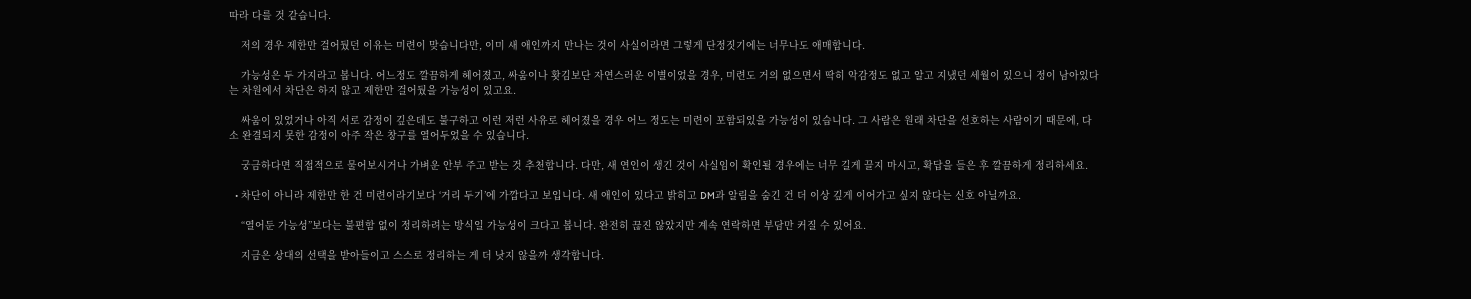따라 다를 것 같습니다.

    저의 경우 제한만 걸어뒀던 이유는 미련이 맞습니다만, 이미 새 애인까지 만나는 것이 사실이라면 그렇게 단정짓기에는 너무나도 애매합니다.

    가능성은 두 가지라고 봅니다. 어느정도 깔끔하게 헤어졌고, 싸움이나 홧김보단 자연스러운 이별이었을 경우, 미련도 거의 없으면서 딱히 악감정도 없고 알고 지냈던 세월이 있으니 정이 남아있다는 차원에서 차단은 하지 않고 제한만 걸어뒀을 가능성이 있고요.

    싸움이 있었거나 아직 서로 감정이 깊은데도 불구하고 이런 저런 사유로 헤어졌을 경우 어느 정도는 미련이 포함되있을 가능성이 있습니다. 그 사람은 원래 차단을 선호하는 사람이기 때문에, 다소 완결되지 못한 감정이 아주 작은 창구를 열어두었을 수 있습니다.

    궁금하다면 직접적으로 물어보시거나 가벼운 안부 주고 받는 것 추천합니다. 다만, 새 연인이 생긴 것이 사실임이 확인될 경우에는 너무 길게 끌지 마시고, 확답을 들은 후 깔끔하게 정리하세요.

  • 차단이 아니라 제한만 한 건 미련이라기보다 ‘거리 두기’에 가깝다고 보입니다. 새 애인이 있다고 밝히고 DM과 알림을 숨긴 건 더 이상 깊게 이어가고 싶지 않다는 신호 아닐까요.

    “열어둔 가능성”보다는 불편함 없이 정리하려는 방식일 가능성이 크다고 봅니다. 완전히 끊진 않았지만 계속 연락하면 부담만 커질 수 있어요.

    지금은 상대의 선택을 받아들이고 스스로 정리하는 게 더 낫지 않을까 생각합니다.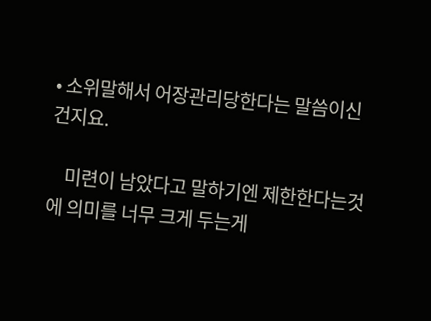• 소위말해서 어장관리당한다는 말씀이신건지요.

    미련이 남았다고 말하기엔 제한한다는것에 의미를 너무 크게 두는게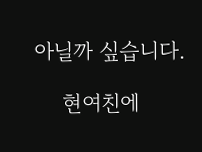아닐까 싶습니다.

    현여친에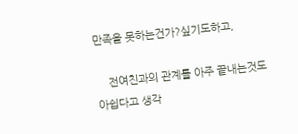만족을 못하는건가?싶기도하고,

    전여친과의 관계를 아주 끝내는것도 아쉽다고 생각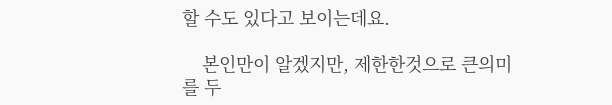할 수도 있다고 보이는데요.

    본인만이 알겠지만, 제한한것으로 큰의미를 두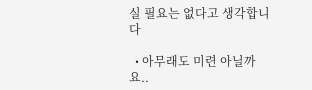실 필요는 없다고 생각합니다

  • 아무래도 미련 아닐까요..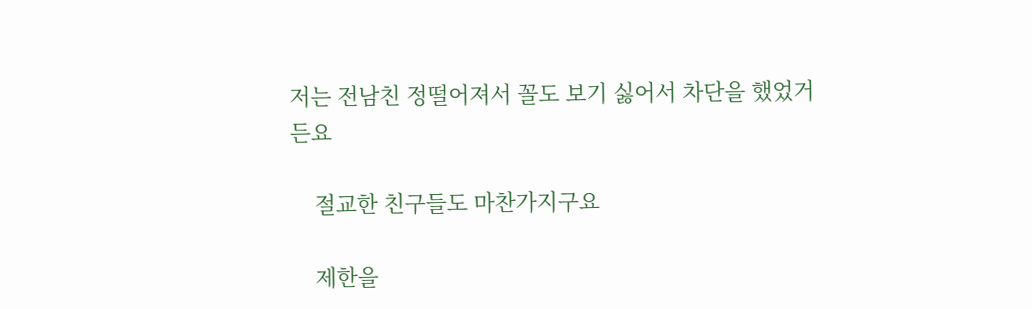저는 전남친 정떨어져서 꼴도 보기 싫어서 차단을 했었거든요

    절교한 친구들도 마찬가지구요

    제한을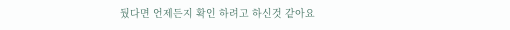뒀다면 언제든지 확인 하려고 하신것 같아요